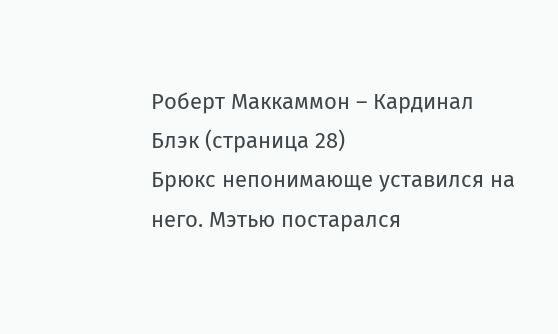Роберт Маккаммон – Кардинал Блэк (страница 28)
Брюкс непонимающе уставился на него. Мэтью постарался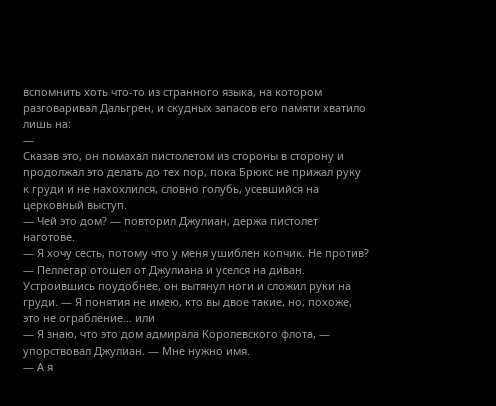вспомнить хоть что-то из странного языка, на котором разговаривал Дальгрен, и скудных запасов его памяти хватило лишь на:
—
Сказав это, он помахал пистолетом из стороны в сторону и продолжал это делать до тех пор, пока Брюкс не прижал руку к груди и не нахохлился, словно голубь, усевшийся на церковный выступ.
— Чей это дом? — повторил Джулиан, держа пистолет наготове.
— Я хочу сесть, потому что у меня ушиблен копчик. Не против? — Пеллегар отошел от Джулиана и уселся на диван. Устроившись поудобнее, он вытянул ноги и сложил руки на груди. — Я понятия не имею, кто вы двое такие, но, похоже, это не ограбление… или
— Я знаю, что это дом адмирала Королевского флота, — упорствовал Джулиан. — Мне нужно имя.
— А я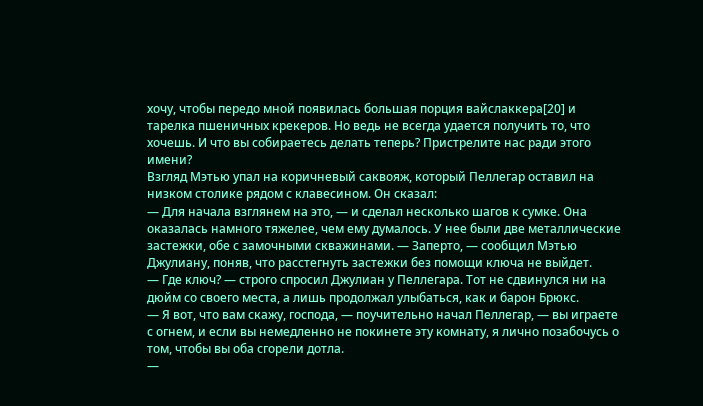хочу, чтобы передо мной появилась большая порция вайслаккера[20] и тарелка пшеничных крекеров. Но ведь не всегда удается получить то, что хочешь. И что вы собираетесь делать теперь? Пристрелите нас ради этого имени?
Взгляд Мэтью упал на коричневый саквояж, который Пеллегар оставил на низком столике рядом с клавесином. Он сказал:
— Для начала взглянем на это, — и сделал несколько шагов к сумке. Она оказалась намного тяжелее, чем ему думалось. У нее были две металлические застежки, обе с замочными скважинами. — Заперто, — сообщил Мэтью Джулиану, поняв, что расстегнуть застежки без помощи ключа не выйдет.
— Где ключ? — строго спросил Джулиан у Пеллегара. Тот не сдвинулся ни на дюйм со своего места, а лишь продолжал улыбаться, как и барон Брюкс.
— Я вот, что вам скажу, господа, — поучительно начал Пеллегар, — вы играете с огнем, и если вы немедленно не покинете эту комнату, я лично позабочусь о том, чтобы вы оба сгорели дотла.
—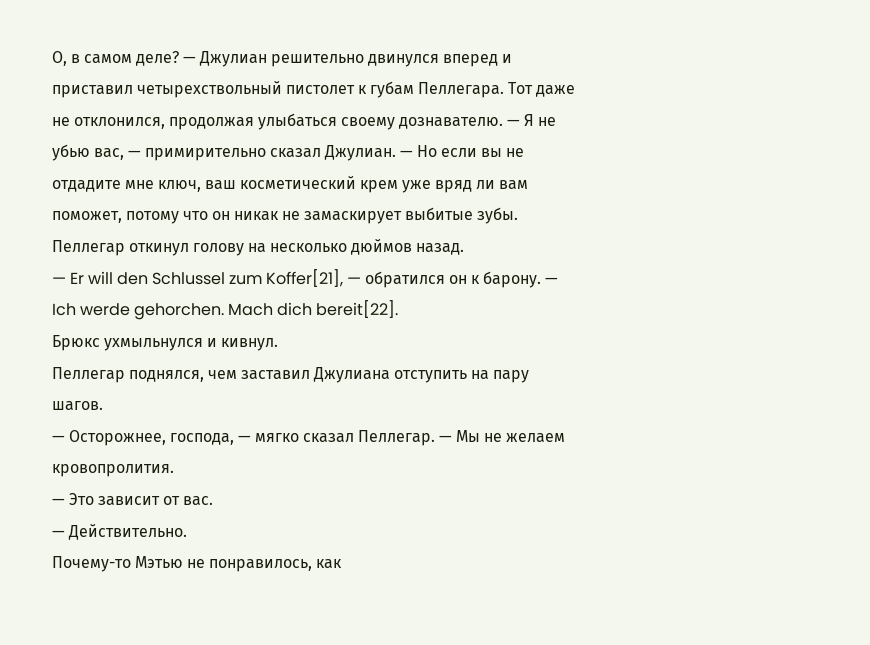О, в самом деле? — Джулиан решительно двинулся вперед и приставил четырехствольный пистолет к губам Пеллегара. Тот даже не отклонился, продолжая улыбаться своему дознавателю. — Я не убью вас, — примирительно сказал Джулиан. — Но если вы не отдадите мне ключ, ваш косметический крем уже вряд ли вам поможет, потому что он никак не замаскирует выбитые зубы.
Пеллегар откинул голову на несколько дюймов назад.
— Er will den Schlussel zum Koffer[21], — обратился он к барону. — Ich werde gehorchen. Mach dich bereit[22].
Брюкс ухмыльнулся и кивнул.
Пеллегар поднялся, чем заставил Джулиана отступить на пару шагов.
— Осторожнее, господа, — мягко сказал Пеллегар. — Мы не желаем кровопролития.
— Это зависит от вас.
— Действительно.
Почему-то Мэтью не понравилось, как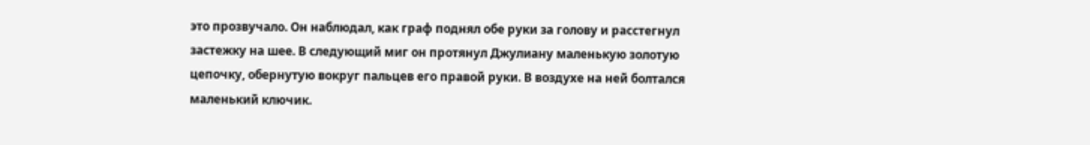это прозвучало. Он наблюдал, как граф поднял обе руки за голову и расстегнул застежку на шее. В следующий миг он протянул Джулиану маленькую золотую цепочку, обернутую вокруг пальцев его правой руки. В воздухе на ней болтался маленький ключик.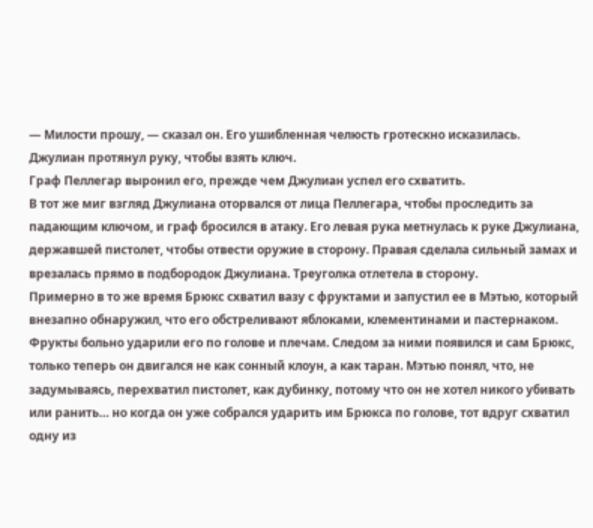— Милости прошу, — сказал он. Его ушибленная челюсть гротескно исказилась.
Джулиан протянул руку, чтобы взять ключ.
Граф Пеллегар выронил его, прежде чем Джулиан успел его схватить.
В тот же миг взгляд Джулиана оторвался от лица Пеллегара, чтобы проследить за падающим ключом, и граф бросился в атаку. Его левая рука метнулась к руке Джулиана, державшей пистолет, чтобы отвести оружие в сторону. Правая сделала сильный замах и врезалась прямо в подбородок Джулиана. Треуголка отлетела в сторону.
Примерно в то же время Брюкс схватил вазу с фруктами и запустил ее в Мэтью, который внезапно обнаружил, что его обстреливают яблоками, клементинами и пастернаком. Фрукты больно ударили его по голове и плечам. Следом за ними появился и сам Брюкс, только теперь он двигался не как сонный клоун, а как таран. Мэтью понял, что, не задумываясь, перехватил пистолет, как дубинку, потому что он не хотел никого убивать или ранить… но когда он уже собрался ударить им Брюкса по голове, тот вдруг схватил одну из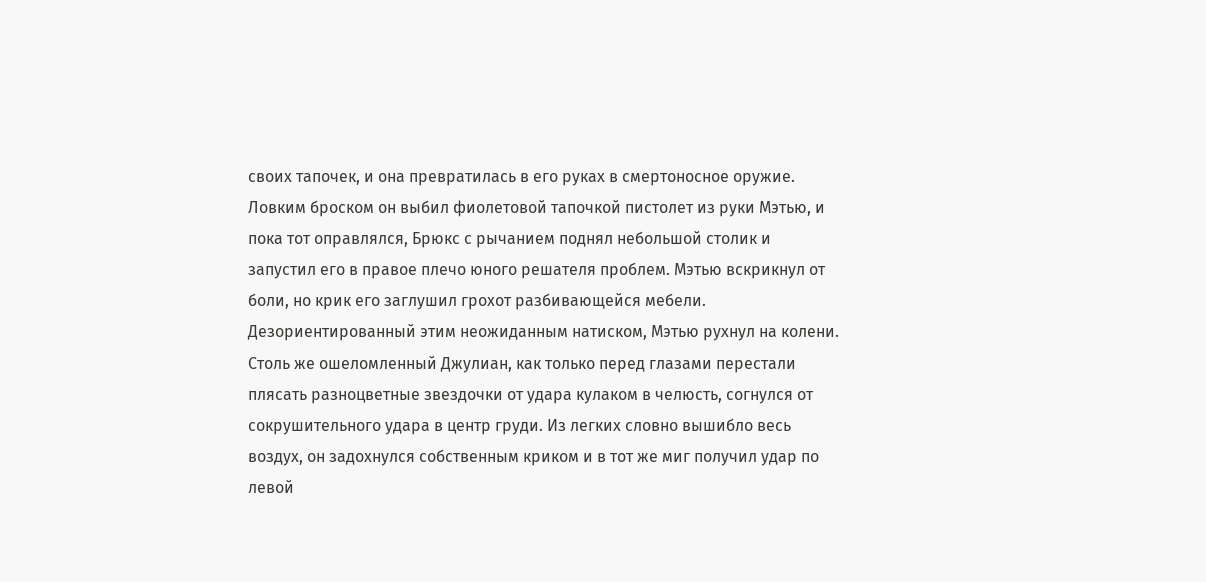своих тапочек, и она превратилась в его руках в смертоносное оружие. Ловким броском он выбил фиолетовой тапочкой пистолет из руки Мэтью, и пока тот оправлялся, Брюкс с рычанием поднял небольшой столик и запустил его в правое плечо юного решателя проблем. Мэтью вскрикнул от боли, но крик его заглушил грохот разбивающейся мебели. Дезориентированный этим неожиданным натиском, Мэтью рухнул на колени.
Столь же ошеломленный Джулиан, как только перед глазами перестали плясать разноцветные звездочки от удара кулаком в челюсть, согнулся от сокрушительного удара в центр груди. Из легких словно вышибло весь воздух, он задохнулся собственным криком и в тот же миг получил удар по левой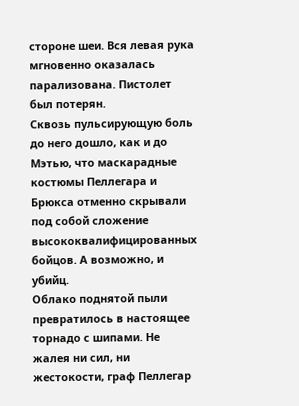стороне шеи. Вся левая рука мгновенно оказалась парализована. Пистолет был потерян.
Сквозь пульсирующую боль до него дошло, как и до Мэтью, что маскарадные костюмы Пеллегара и Брюкса отменно скрывали под собой сложение высококвалифицированных бойцов. А возможно, и убийц.
Облако поднятой пыли превратилось в настоящее торнадо с шипами. Не жалея ни сил, ни жестокости, граф Пеллегар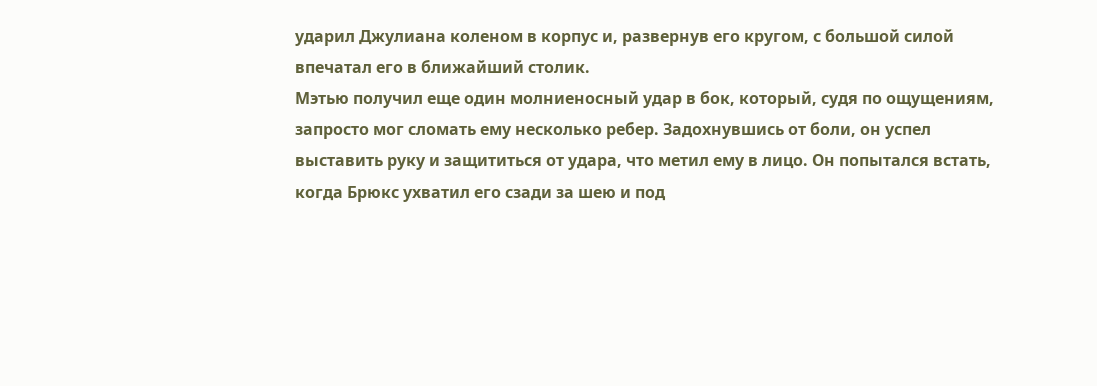ударил Джулиана коленом в корпус и, развернув его кругом, с большой силой впечатал его в ближайший столик.
Мэтью получил еще один молниеносный удар в бок, который, судя по ощущениям, запросто мог сломать ему несколько ребер. Задохнувшись от боли, он успел выставить руку и защититься от удара, что метил ему в лицо. Он попытался встать, когда Брюкс ухватил его сзади за шею и под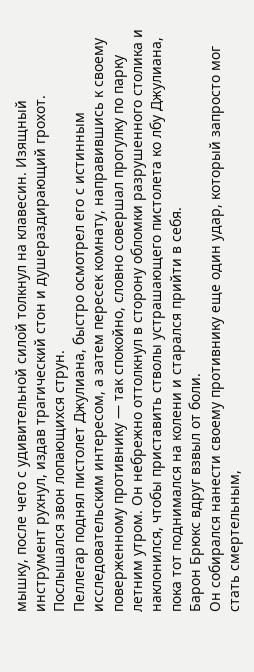мышку, после чего с удивительной силой толкнул на клавесин. Изящный инструмент рухнул, издав трагический стон и душераздирающий грохот. Послышался звон лопающихся струн.
Пеллегар поднял пистолет Джулиана, быстро осмотрел его с истинным исследовательским интересом, а затем пересек комнату, направившись к своему поверженному противнику — так спокойно, словно совершал прогулку по парку летним утром. Он небрежно оттолкнул в сторону обломки разрушенного столика и наклонился, чтобы приставить стволы устрашающего пистолета ко лбу Джулиана, пока тот поднимался на колени и старался прийти в себя.
Барон Брюкс вдруг взвыл от боли.
Он собирался нанести своему противнику еще один удар, который запросто мог стать смертельным,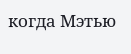когда Мэтью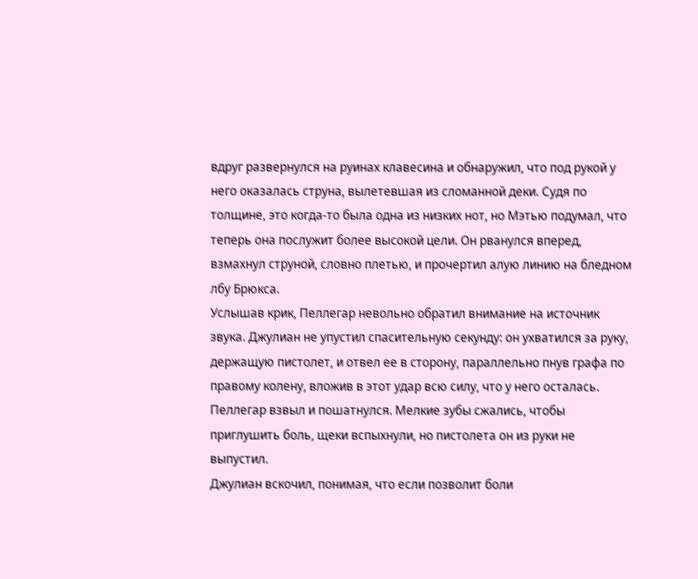вдруг развернулся на руинах клавесина и обнаружил, что под рукой у него оказалась струна, вылетевшая из сломанной деки. Судя по толщине, это когда-то была одна из низких нот, но Мэтью подумал, что теперь она послужит более высокой цели. Он рванулся вперед, взмахнул струной, словно плетью, и прочертил алую линию на бледном лбу Брюкса.
Услышав крик, Пеллегар невольно обратил внимание на источник звука. Джулиан не упустил спасительную секунду: он ухватился за руку, держащую пистолет, и отвел ее в сторону, параллельно пнув графа по правому колену, вложив в этот удар всю силу, что у него осталась.
Пеллегар взвыл и пошатнулся. Мелкие зубы сжались, чтобы приглушить боль, щеки вспыхнули, но пистолета он из руки не выпустил.
Джулиан вскочил, понимая, что если позволит боли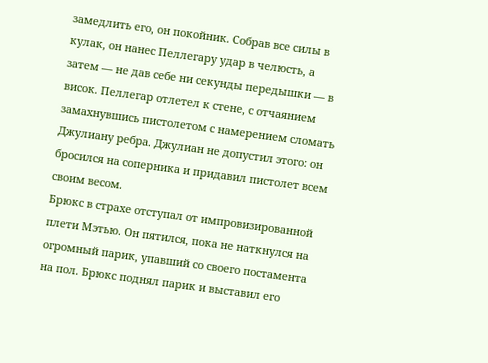замедлить его, он покойник. Собрав все силы в кулак, он нанес Пеллегару удар в челюсть, а затем — не дав себе ни секунды передышки — в висок. Пеллегар отлетел к стене, с отчаянием замахнувшись пистолетом с намерением сломать Джулиану ребра. Джулиан не допустил этого: он бросился на соперника и придавил пистолет всем своим весом.
Брюкс в страхе отступал от импровизированной плети Мэтью. Он пятился, пока не наткнулся на огромный парик, упавший со своего постамента на пол. Брюкс поднял парик и выставил его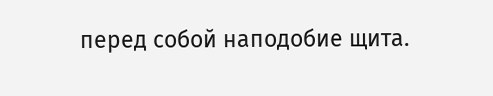перед собой наподобие щита.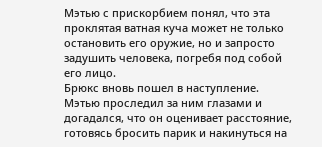Мэтью с прискорбием понял, что эта проклятая ватная куча может не только остановить его оружие, но и запросто задушить человека, погребя под собой его лицо.
Брюкс вновь пошел в наступление. Мэтью проследил за ним глазами и догадался, что он оценивает расстояние, готовясь бросить парик и накинуться на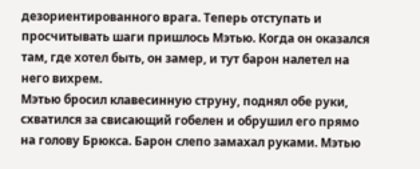дезориентированного врага. Теперь отступать и просчитывать шаги пришлось Мэтью. Когда он оказался там, где хотел быть, он замер, и тут барон налетел на него вихрем.
Мэтью бросил клавесинную струну, поднял обе руки, схватился за свисающий гобелен и обрушил его прямо на голову Брюкса. Барон слепо замахал руками. Мэтью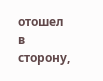отошел в сторону,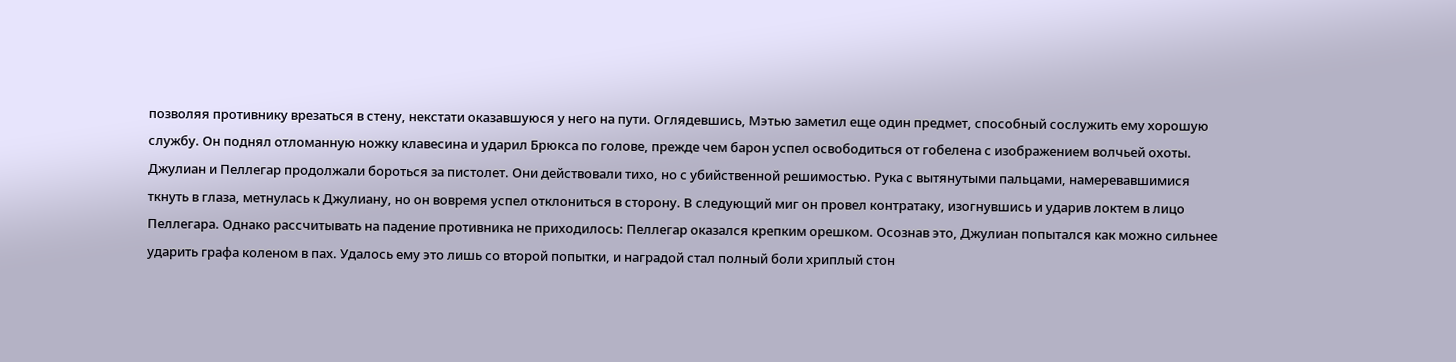позволяя противнику врезаться в стену, некстати оказавшуюся у него на пути. Оглядевшись, Мэтью заметил еще один предмет, способный сослужить ему хорошую службу. Он поднял отломанную ножку клавесина и ударил Брюкса по голове, прежде чем барон успел освободиться от гобелена с изображением волчьей охоты.
Джулиан и Пеллегар продолжали бороться за пистолет. Они действовали тихо, но с убийственной решимостью. Рука с вытянутыми пальцами, намеревавшимися ткнуть в глаза, метнулась к Джулиану, но он вовремя успел отклониться в сторону. В следующий миг он провел контратаку, изогнувшись и ударив локтем в лицо Пеллегара. Однако рассчитывать на падение противника не приходилось: Пеллегар оказался крепким орешком. Осознав это, Джулиан попытался как можно сильнее ударить графа коленом в пах. Удалось ему это лишь со второй попытки, и наградой стал полный боли хриплый стон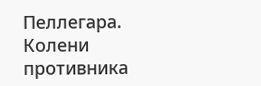Пеллегара. Колени противника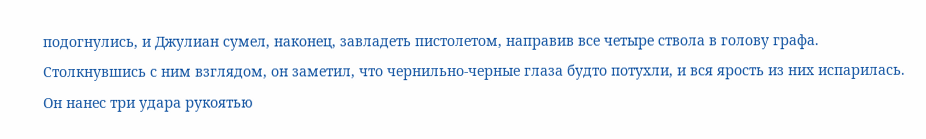подогнулись, и Джулиан сумел, наконец, завладеть пистолетом, направив все четыре ствола в голову графа. Столкнувшись с ним взглядом, он заметил, что чернильно-черные глаза будто потухли, и вся ярость из них испарилась. Он нанес три удара рукоятью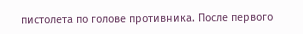пистолета по голове противника. После первого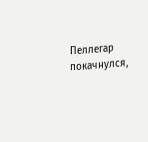Пеллегар покачнулся,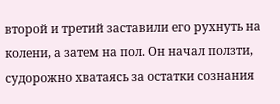второй и третий заставили его рухнуть на колени, а затем на пол. Он начал ползти, судорожно хватаясь за остатки сознания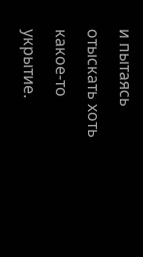и пытаясь отыскать хоть какое-то укрытие.